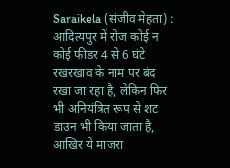Saraikela (संजीव मेहता) : आदित्यपुर में रोज कोई न कोई फीडर 4 से 6 घंटे रखरखाव के नाम पर बंद रखा जा रहा है, लेकिन फिर भी अनियंत्रित रूप से शट डाउन भी किया जाता है, आखिर ये माजरा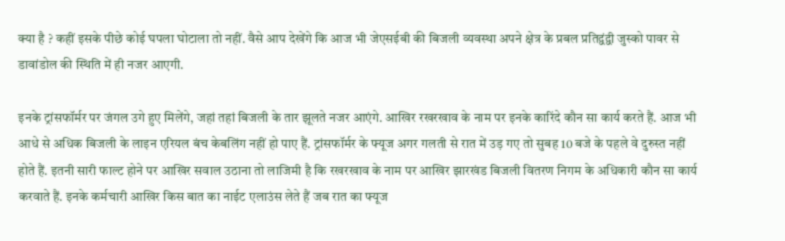क्या है ? कहीं इसके पीछे कोई घपला घोटाला तो नहीं. वैसे आप देखेंगे कि आज भी जेएसईबी की बिजली व्यवस्था अपने क्षेत्र के प्रबल प्रतिद्वंद्वी जुस्को पावर से डावांडोल की स्थिति में ही नजर आएगी.

इनके ट्रांसफॉर्मर पर जंगल उगे हुए मिलेंगे, जहां तहां बिजली के तार झूलते नजर आएंगे. आखिर रखरखाव के नाम पर इनके कारिंदे कौन सा कार्य करते हैं. आज भी आधे से अधिक बिजली के लाइन एरियल बंच केबलिंग नहीं हो पाए हैं. ट्रांसफॉर्मर के फ्यूज अगर गलती से रात में उड़ गए तो सुबह 10 बजे के पहले वे दुरुस्त नहीं होते हैं. इतनी सारी फाल्ट होने पर आखिर सवाल उठाना तो लाजिमी है कि रखरखाव के नाम पर आखिर झारखंड बिजली वितरण निगम के अधिकारी कौन सा कार्य करवाते हैं. इनके कर्मचारी आखिर किस बात का नाईट एलाउंस लेते हैं जब रात का फ्यूज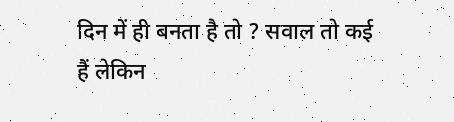दिन में ही बनता है तो ? सवाल तो कई हैं लेकिन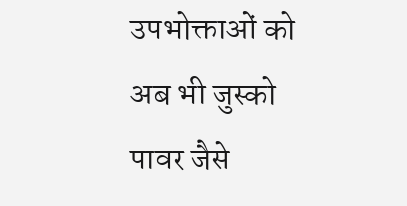उपभोक्ताओं को अब भी जुस्को पावर जैसे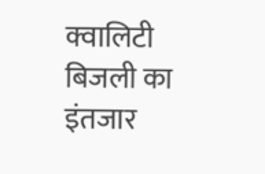क्वालिटी बिजली का इंतजार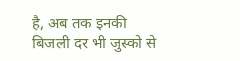है, अब तक इनकी बिजली दर भी जुस्को से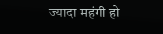ज्यादा महंगी हो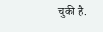चुकी है.